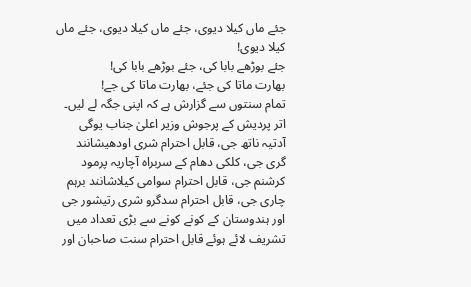جئے ماں کیلا دیوی، جئے ماں کیلا دیوی، جئے ماں کیلا دیوی!
جئے بوڑھے بابا کی، جئے بوڑھے بابا کی!
بھارت ماتا کی جئے، بھارت ماتا کی جے!
تمام سنتوں سے گزارش ہے کہ اپنی جگہ لے لیں۔ اتر پردیش کے پرجوش وزیر اعلیٰ جناب یوگی آدتیہ ناتھ جی، قابل احترام شری اودھیشانند گری جی، کلکی دھام کے سربراہ آچاریہ پرمود کرشنم جی، قابل احترام سوامی کیلاشانند برہم چاری جی، قابل احترام سدگرو شری رتیشور جی اور ہندوستان کے کونے کونے سے بڑی تعداد میں تشریف لائے ہوئے قابل احترام سنت صاحبان اور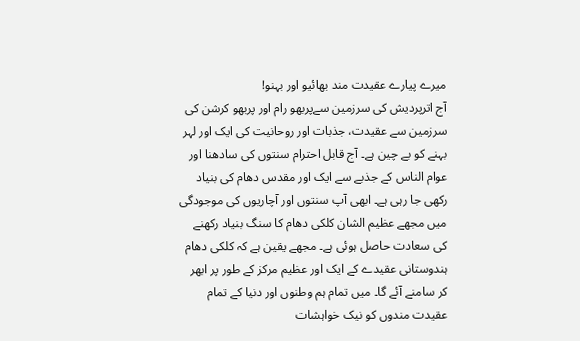میرے پیارے عقیدت مند بھائیو اور بہنو!
آج اترپردیش کی سرزمین سےپربھو رام اور پربھو کرشن کی سرزمین سے عقیدت، جذبات اور روحانیت کی ایک اور لہر بہنے کو بے چین ہے۔ آج قابل احترام سنتوں کی سادھنا اور عوام الناس کے جذبے سے ایک اور مقدس دھام کی بنیاد رکھی جا رہی ہے۔ ابھی آپ سنتوں اور آچاریوں کی موجودگی میں مجھے عظیم الشان کلکی دھام کا سنگ بنیاد رکھنے کی سعادت حاصل ہوئی ہے۔ مجھے یقین ہے کہ کلکی دھام ہندوستانی عقیدے کے ایک اور عظیم مرکز کے طور پر ابھر کر سامنے آئے گا۔ میں تمام ہم وطنوں اور دنیا کے تمام عقیدت مندوں کو نیک خواہشات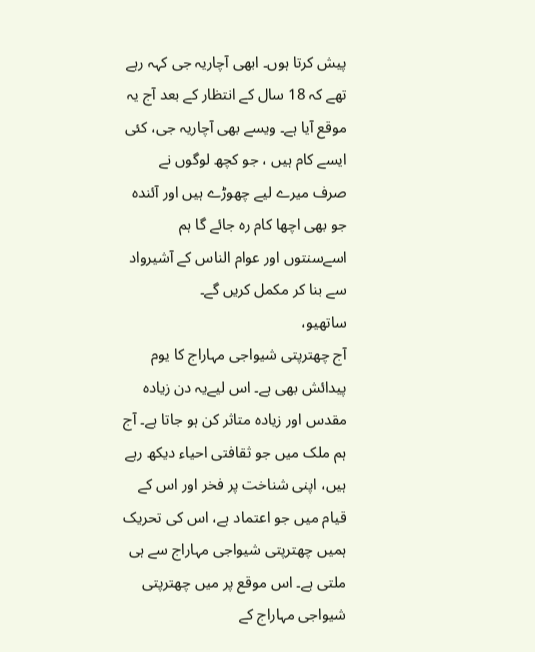پیش کرتا ہوں۔ ابھی آچاریہ جی کہہ رہے تھے کہ 18 سال کے انتظار کے بعد آج یہ موقع آیا ہے۔ ویسے بھی آچاریہ جی، کئی ایسے کام ہیں ، جو کچھ لوگوں نے صرف میرے لیے چھوڑے ہیں اور آئندہ جو بھی اچھا کام رہ جائے گا ہم اسےسنتوں اور عوام الناس کے آشیرواد سے بنا کر مکمل کریں گے۔
ساتھیو،
آج چھترپتی شیواجی مہاراج کا یوم پیدائش بھی ہے۔ اس لیےیہ دن زیادہ مقدس اور زیادہ متاثر کن ہو جاتا ہے۔ آج ہم ملک میں جو ثقافتی احیاء دیکھ رہے ہیں، اپنی شناخت پر فخر اور اس کے قیام میں جو اعتماد ہے، اس کی تحریک ہمیں چھترپتی شیواجی مہاراج سے ہی ملتی ہے۔ اس موقع پر میں چھترپتی شیواجی مہاراج کے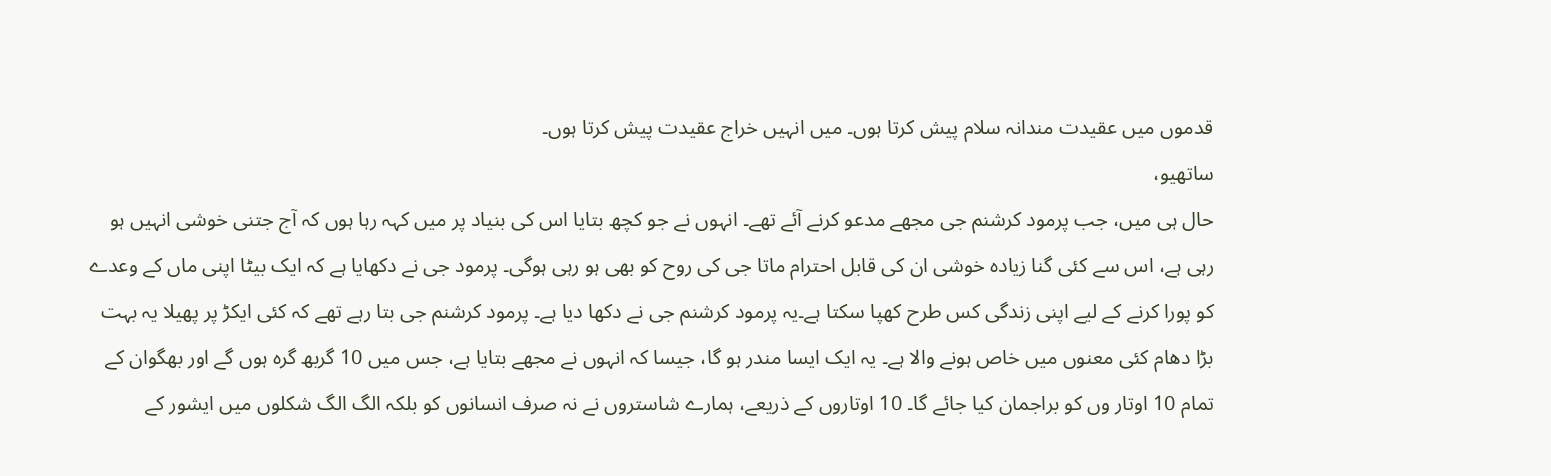قدموں میں عقیدت مندانہ سلام پیش کرتا ہوں۔ میں انہیں خراج عقیدت پیش کرتا ہوں۔
ساتھیو،
حال ہی میں، جب پرمود کرشنم جی مجھے مدعو کرنے آئے تھے۔ انہوں نے جو کچھ بتایا اس کی بنیاد پر میں کہہ رہا ہوں کہ آج جتنی خوشی انہیں ہو رہی ہے، اس سے کئی گنا زیادہ خوشی ان کی قابل احترام ماتا جی کی روح کو بھی ہو رہی ہوگی۔ پرمود جی نے دکھایا ہے کہ ایک بیٹا اپنی ماں کے وعدے کو پورا کرنے کے لیے اپنی زندگی کس طرح کھپا سکتا ہے۔یہ پرمود کرشنم جی نے دکھا دیا ہے۔ پرمود کرشنم جی بتا رہے تھے کہ کئی ایکڑ پر پھیلا یہ بہت بڑا دھام کئی معنوں میں خاص ہونے والا ہے۔ یہ ایک ایسا مندر ہو گا، جیسا کہ انہوں نے مجھے بتایا ہے، جس میں 10 گربھ گرہ ہوں گے اور بھگوان کے تمام 10 اوتار وں کو براجمان کیا جائے گا۔ 10 اوتاروں کے ذریعے، ہمارے شاستروں نے نہ صرف انسانوں کو بلکہ الگ الگ شکلوں میں ایشور کے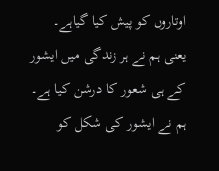اوتاروں کو پیش کیا گیاہے۔ یعنی ہم نے ہر زندگی میں ایشور کے ہی شعور کا درشن کیا ہے۔ ہم نے ایشور کی شکل کو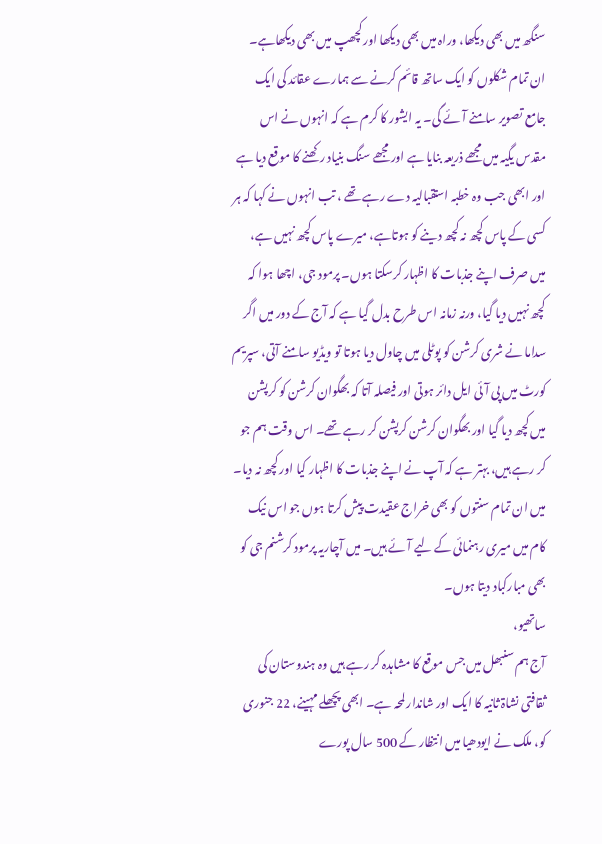سنگھ میں بھی دیکھا، وراہ میں بھی دیکھا اور کچھپ میں بھی دیکھاہے۔ ان تمام شکلوں کو ایک ساتھ قائم کرنے سے ہمارے عقائد کی ایک جامع تصویر سامنے آئے گی۔ یہ ایشور کا کرم ہے کہ انہوں نے اس مقدس یگیہ میں مجھے ذریعہ بنایا ہے اور مجھے سنگ بنیاد رکھنے کا موقع دیا ہے اور ابھی جب وہ خطبہ استقبالیہ دے رہے تھے ، تب انہوں نے کہا کہ ہر کسی کے پاس کچھ نہ کچھ دینے کو ہوتاہے، میرے پاس کچھ نہیں ہے، میں صرف اپنے جذبات کا اظہار کرسکتا ہوں۔ پرمود جی، اچھا ہوا کہ کچھ نہیں دیا گیا، ورنہ زمانہ اس طرح بدل گیا ہے کہ آج کے دور میں اگر سداما نے شری کرشن کو پوٹلی میں چاول دیا ہوتا تو ویڈیو سامنے آتی، سپریم کورٹ میں پی آئی ایل دائر ہوتی اور فیصلہ آتا کہ بھگوان کرشن کو کرپشن میں کچھ دیا گیا اور بھگوان کرشن کرپشن کر رہے تھے۔ اس وقت ہم جو کر رہے ہیں، بہتر ہے کہ آپ نے اپنے جذبات کا اظہار کیا اور کچھ نہ دیا۔ میں ان تمام سنتوں کو بھی خراج عقیدت پیش کرتا ہوں جو اس نیک کام میں میری رہنمائی کے لیے آئے ہیں۔ میں آچاریہ پرمود کرشنم جی کو بھی مبارکباد دیتا ہوں۔
ساتھیو،
آج ہم سنبھل میں جس موقع کا مشاہدہ کر رہے ہیں وہ ہندوستان کی ثقافتی نشاۃ ثانیہ کا ایک اور شاندار لمحہ ہے۔ ابھی پچھلے مہینے، 22 جنوری کو، ملک نے ایودھیا میں انتظار کے 500 سال پورے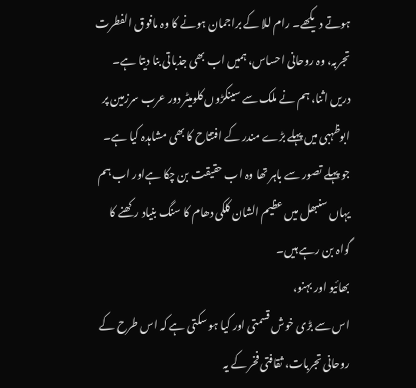ہوتے دیکھے۔ رام للا کے براجمان ہونے کا وہ مافوق الفطرت تجربہ، وہ روحانی احساس، ہمیں اب بھی جذباتی بنا دیتا ہے۔ دریں اثنا، ہم نے ملک سے سینکڑوں کلومیٹر دور عرب سرزمین پر ابوظہبی میں پہلے بڑے مندر کے افتتاح کا بھی مشاہدہ کیا ہے۔ جو پہلے تصور سے باہر تھا وہ اب حقیقت بن چکا ہےاور اب ہم یہاں سنبھل میں عظیم الشان کلکی دھام کا سنگ بنیاد رکھنے کا گواہ بن رہے ہیں۔
بھائیو اور بہنو،
اس سے بڑی خوش قسمتی اور کیا ہو سکتی ہے کہ اس طرح کے روحانی تجربات، ثقافتی فخر کے یہ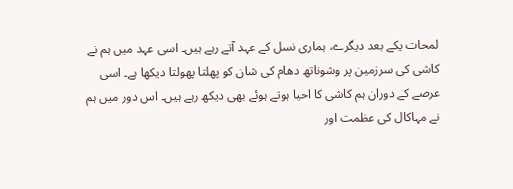لمحات یکے بعد دیگرے، ہماری نسل کے عہد آتے رہے ہیں۔ اسی عہد میں ہم نے کاشی کی سرزمین پر وشوناتھ دھام کی شان کو پھلتا پھولتا دیکھا ہے۔ اسی عرصے کے دوران ہم کاشی کا احیا ہوتے ہوئے بھی دیکھ رہے ہیں۔ اس دور میں ہم نے مہاکال کی عظمت اور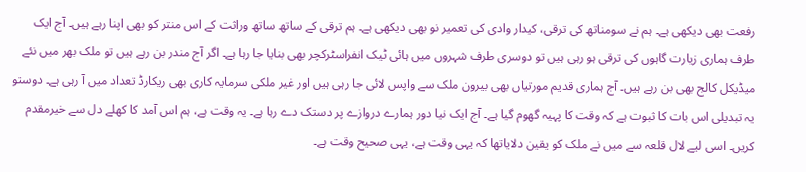رفعت بھی دیکھی ہے۔ ہم نے سومناتھ کی ترقی، کیدار وادی کی تعمیر نو بھی دیکھی ہے۔ ہم ترقی کے ساتھ ساتھ وراثت کے اس منتر کو بھی اپنا رہے ہیں۔ آج ایک طرف ہماری زیارت گاہوں کی ترقی ہو رہی ہیں تو دوسری طرف شہروں میں ہائی ٹیک انفراسٹرکچر بھی بنایا جا رہا ہے۔ اگر آج مندر بن رہے ہیں تو ملک بھر میں نئے میڈیکل کالج بھی بن رہے ہیں۔ آج ہماری قدیم مورتیاں بھی بیرون ملک سے واپس لائی جا رہی ہیں اور غیر ملکی سرمایہ کاری بھی ریکارڈ تعداد میں آ رہی ہے۔ دوستو یہ تبدیلی اس بات کا ثبوت ہے کہ وقت کا پہیہ گھوم گیا ہے۔ آج ایک نیا دور ہمارے دروازے پر دستک دے رہا ہے۔ یہ وقت ہے، ہم اس آمد کا کھلے دل سے خیرمقدم کریں۔ اسی لیے لال قلعہ سے میں نے ملک کو یقین دلایاتھا کہ یہی وقت ہے، یہی صحیح وقت ہے۔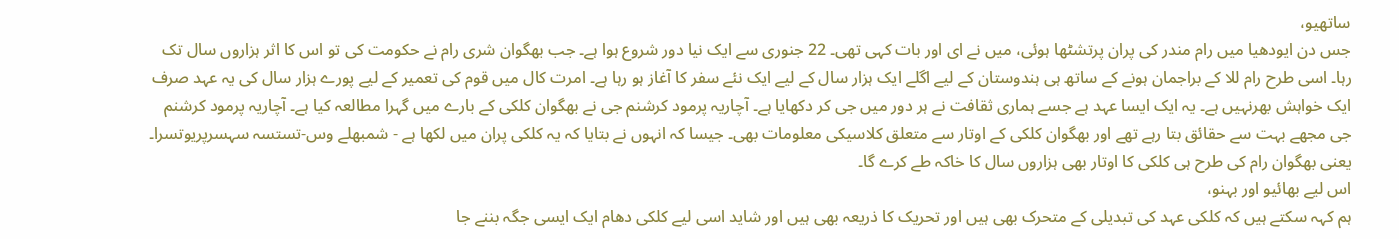ساتھیو،
جس دن ایودھیا میں رام مندر کی پران پرتشٹھا ہوئی، میں نے ای اور بات کہی تھی۔ 22 جنوری سے ایک نیا دور شروع ہوا ہے۔ جب بھگوان شری رام نے حکومت کی تو اس کا اثر ہزاروں سال تک رہا۔ اسی طرح رام للا کے براجمان ہونے کے ساتھ ہی ہندوستان کے لیے اگلے ایک ہزار سال کے لیے ایک نئے سفر کا آغاز ہو رہا ہے۔ امرت کال میں قوم کی تعمیر کے لیے پورے ہزار سال کی یہ عہد صرف ایک خواہش بھرنہیں ہے۔ یہ ایک ایسا عہد ہے جسے ہماری ثقافت نے ہر دور میں جی کر دکھایا ہے۔ آچاریہ پرمود کرشنم جی نے بھگوان کلکی کے بارے میں گہرا مطالعہ کیا ہے۔ آچاریہ پرمود کرشنم جی مجھے بہت سے حقائق بتا رہے تھے اور بھگوان کلکی کے اوتار سے متعلق کلاسیکی معلومات بھی۔ جیسا کہ انہوں نے بتایا کہ یہ کلکی پران میں لکھا ہے - شمبھلے وس-تستسہ سہسرپریوتسرا۔ یعنی بھگوان رام کی طرح ہی کلکی کا اوتار بھی ہزاروں سال کا خاکہ طے کرے گا۔
اس لیے بھائیو اور بہنو،
ہم کہہ سکتے ہیں کہ کلکی عہد کی تبدیلی کے متحرک بھی ہیں اور تحریک کا ذریعہ بھی ہیں اور شاید اسی لیے کلکی دھام ایک ایسی جگہ بننے جا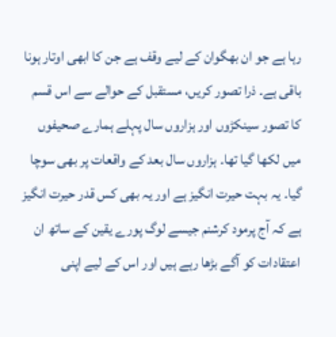رہا ہے جو ان بھگوان کے لیے وقف ہے جن کا ابھی اوتار ہونا باقی ہے۔ ذرا تصور کریں، مستقبل کے حوالے سے اس قسم کا تصور سینکڑوں اور ہزاروں سال پہلے ہمارے صحیفوں میں لکھا گیا تھا۔ ہزاروں سال بعد کے واقعات پر بھی سوچا گیا۔ یہ بہت حیرت انگیز ہے اور یہ بھی کس قدر حیرت انگیز ہے کہ آج پرمود کرشنم جیسے لوگ پورے یقین کے ساتھ ان اعتقادات کو آگے بڑھا رہے ہیں اور اس کے لیے اپنی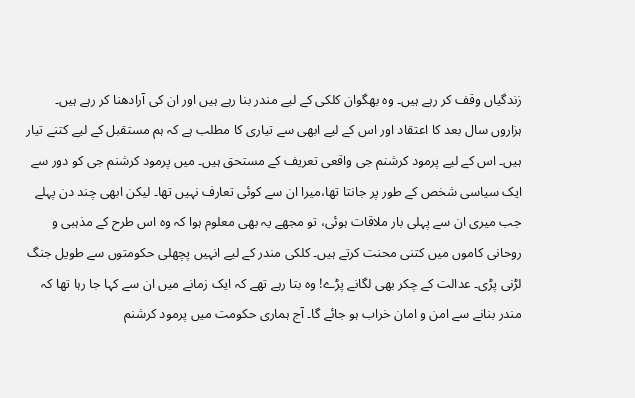زندگیاں وقف کر رہے ہیں۔ وہ بھگوان کلکی کے لیے مندر بنا رہے ہیں اور ان کی آرادھنا کر رہے ہیں۔ ہزاروں سال بعد کا اعتقاد اور اس کے لیے ابھی سے تیاری کا مطلب ہے کہ ہم مستقبل کے لیے کتنے تیار ہیں۔ اس کے لیے پرمود کرشنم جی واقعی تعریف کے مستحق ہیں۔ میں پرمود کرشنم جی کو دور سے ایک سیاسی شخص کے طور پر جانتا تھا،میرا ان سے کوئی تعارف نہیں تھا۔ لیکن ابھی چند دن پہلے جب میری ان سے پہلی بار ملاقات ہوئی، تو مجھے یہ بھی معلوم ہوا کہ وہ اس طرح کے مذہبی و روحانی کاموں میں کتنی محنت کرتے ہیں۔ کلکی مندر کے لیے انہیں پچھلی حکومتوں سے طویل جنگ لڑنی پڑی۔ عدالت کے چکر بھی لگانے پڑے! وہ بتا رہے تھے کہ ایک زمانے میں ان سے کہا جا رہا تھا کہ مندر بنانے سے امن و امان خراب ہو جائے گا۔ آج ہماری حکومت میں پرمود کرشنم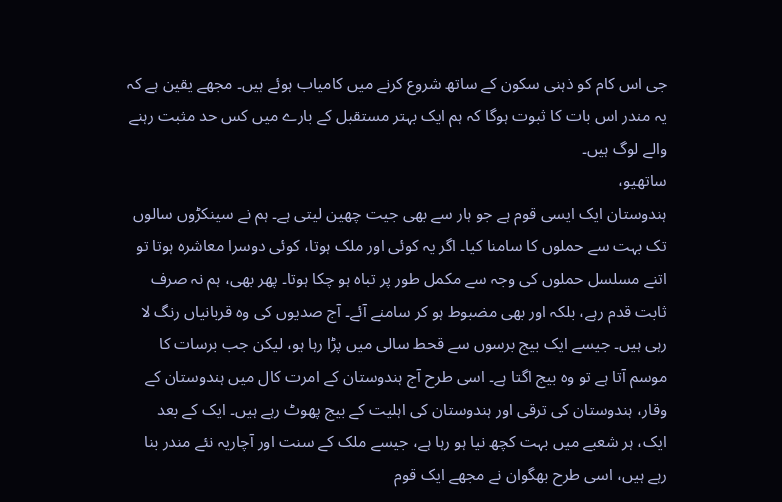جی اس کام کو ذہنی سکون کے ساتھ شروع کرنے میں کامیاب ہوئے ہیں۔ مجھے یقین ہے کہ یہ مندر اس بات کا ثبوت ہوگا کہ ہم ایک بہتر مستقبل کے بارے میں کس حد مثبت رہنے والے لوگ ہیں۔
ساتھیو،
ہندوستان ایک ایسی قوم ہے جو ہار سے بھی جیت چھین لیتی ہے۔ ہم نے سینکڑوں سالوں تک بہت سے حملوں کا سامنا کیا۔ اگر یہ کوئی اور ملک ہوتا، کوئی دوسرا معاشرہ ہوتا تو اتنے مسلسل حملوں کی وجہ سے مکمل طور پر تباہ ہو چکا ہوتا۔ پھر بھی، ہم نہ صرف ثابت قدم رہے، بلکہ اور بھی مضبوط ہو کر سامنے آئے۔ آج صدیوں کی وہ قربانیاں رنگ لا رہی ہیں۔ جیسے ایک بیج برسوں سے قحط سالی میں پڑا رہا ہو، لیکن جب برسات کا موسم آتا ہے تو وہ بیج اگتا ہے۔ اسی طرح آج ہندوستان کے امرت کال میں ہندوستان کے وقار، ہندوستان کی ترقی اور ہندوستان کی اہلیت کے بیج پھوٹ رہے ہیں۔ ایک کے بعد ایک، ہر شعبے میں بہت کچھ نیا ہو رہا ہے، جیسے ملک کے سنت اور آچاریہ نئے مندر بنا رہے ہیں، اسی طرح بھگوان نے مجھے ایک قوم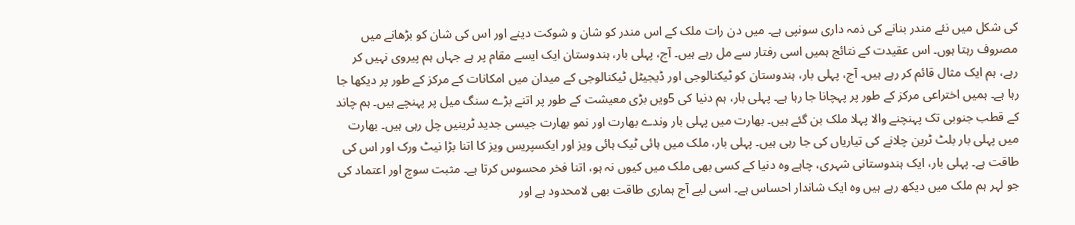کی شکل میں نئے مندر بنانے کی ذمہ داری سونپی ہے۔ میں دن رات ملک کے اس مندر کو شان و شوکت دینے اور اس کی شان کو بڑھانے میں مصروف رہتا ہوں۔ اس عقیدت کے نتائج ہمیں اسی رفتار سے مل رہے ہیں۔ آج، پہلی بار، ہندوستان ایک ایسے مقام پر ہے جہاں ہم پیروی نہیں کر رہے، ہم ایک مثال قائم کر رہے ہیں۔ آج، پہلی بار، ہندوستان کو ٹیکنالوجی اور ڈیجیٹل ٹیکنالوجی کے میدان میں امکانات کے مرکز کے طور پر دیکھا جا رہا ہے۔ ہمیں اختراعی مرکز کے طور پر پہچانا جا رہا ہے۔ پہلی بار، ہم دنیا کی 5ویں بڑی معیشت کے طور پر اتنے بڑے سنگ میل پر پہنچے ہیں۔ ہم چاند کے قطب جنوبی تک پہنچنے والا پہلا ملک بن گئے ہیں۔ بھارت میں پہلی بار وندے بھارت اور نمو بھارت جیسی جدید ٹرینیں چل رہی ہیں۔ بھارت میں پہلی بار بلٹ ٹرین چلانے کی تیاریاں کی جا رہی ہیں۔ پہلی بار، ملک میں ہائی ٹیک ہائی ویز اور ایکسپریس ویز کا اتنا بڑا نیٹ ورک اور اس کی طاقت ہے۔ پہلی بار، ایک ہندوستانی شہری، چاہے وہ دنیا کے کسی بھی ملک میں کیوں نہ ہو، اتنا فخر محسوس کرتا ہے۔ مثبت سوچ اور اعتماد کی جو لہر ہم ملک میں دیکھ رہے ہیں وہ ایک شاندار احساس ہے۔ اسی لیے آج ہماری طاقت بھی لامحدود ہے اور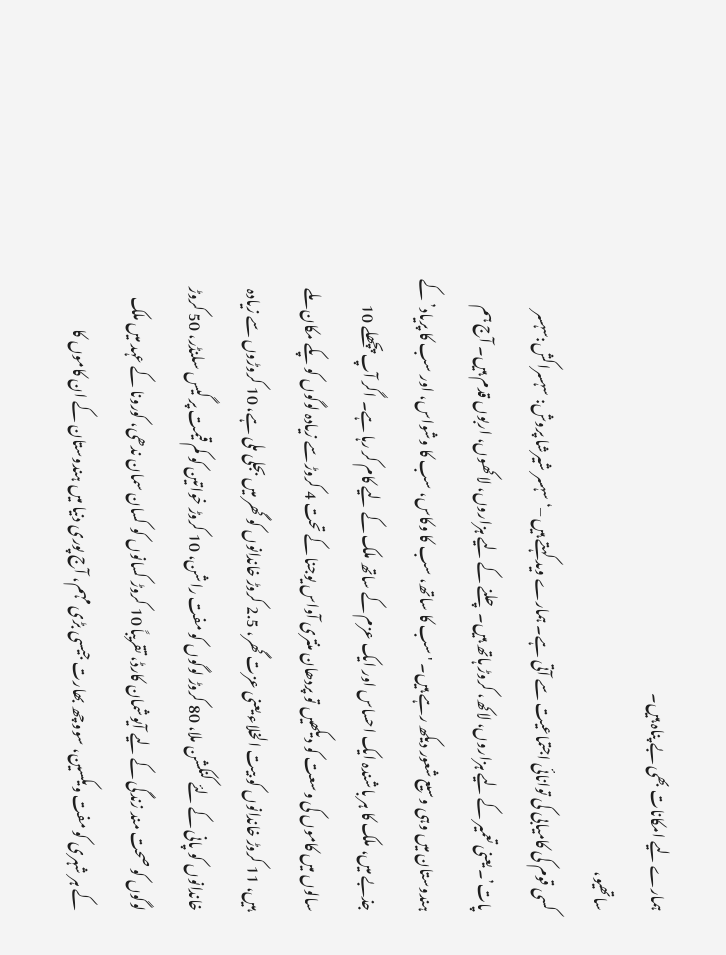ہمارے لیے امکانات بھی بے پناہ ہیں۔
ساتھیو،
کسی قوم کی کامیابی کی توانائی اجتماعیت سے آتی ہے۔ ہمارے وید کہتے ہیں –‘ سہسر شیرشا پروش: سہسراکش:سہسر پات’۔ یعنی تعمیر کے لیے ہزاروں، لاکھ، کروڑ ہاتھ ہیں۔ چلنے کے لیے ہزاروں، لاکھوں، اربوں قدم ہیں۔ آج ہم ہندوستان میں وہی وسیع شعور دیکھ رہے ہیں۔ 'سب کا ساتھ، سب کا وکاس، سب کا وشواس، اور سب کا پریاد’ کے جذبے میں، ملک کا ہر باشندہ ایک احساس اور ایک عزم کے ساتھ ملک کے لیے کام کر رہا ہے۔ اگر آپ پچھلے 10 سالوں میں کاموں کی وسعت کو دیکھیں تو پردھان منتری آواس یوجنا کے تحت 4 کروڑ سے زیادہ لوگوں کو پکے مکان ملے ہیں، 11 کروڑ خاندانوں کو بیت الخلاء یعنی عزت گھر، 2.5 کروڑ خاندانوں کو گھر میں بجلی ملی ہے، 10 کروڑوں سے زیادہ خاندانوں کو پانی کے لئے کنکشن ملا، 80 کروڑ لوگوں کو مفت راشن، 10 کروڑ خواتین کو کم قیمت پر گیس سلنڈر، 50 کروڑ لوگوں کو صحت مند زندگی کے لیے آیوشمان کارڈ، تقریباً 10 کروڑ کسانوں کو کسان سمان ندھی، کورونا کے عہد میں ملک کے ہر شہری کو مفت ویکسین، سووچھ بھارت جیسی بڑی مہم، آج پوری دنیا میں ہندوستان کے ان کاموں کا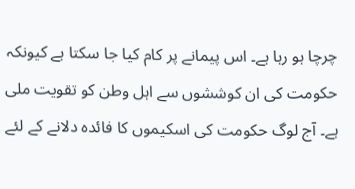چرچا ہو رہا ہے۔ اس پیمانے پر کام کیا جا سکتا ہے کیونکہ حکومت کی ان کوششوں سے اہل وطن کو تقویت ملی ہے۔ آج لوگ حکومت کی اسکیموں کا فائدہ دلانے کے لئے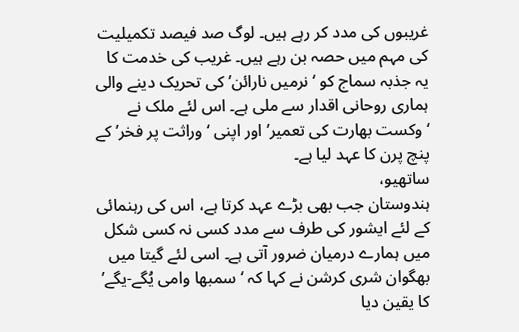غریبوں کی مدد کر رہے ہیں۔ لوگ صد فیصد تکمیلیت کی مہم میں حصہ بن رہے ہیں۔ غریب کی خدمت کا یہ جذبہ سماج کو ‘نرمیں نارائن’ کی تحریک دینے والی ہماری روحانی اقدار سے ملی ہے۔ اس لئے ملک نے ‘وکست بھارت کی تعمیر’ اور اپنی ‘وراثت پر فخر’ کے پنچ پرن کا عہد لیا ہے۔
ساتھیو،
ہندوستان جب بھی بڑے عہد کرتا ہے، اس کی رہنمائی کے لئے ایشور کی طرف سے مدد کسی نہ کسی شکل میں ہمارے درمیان ضرور آتی ہے۔ اسی لئے گیتا میں بھگوان شری کرشن نے کہا کہ ‘ سمبھا وامی یُگے-یگے’ کا یقین دیا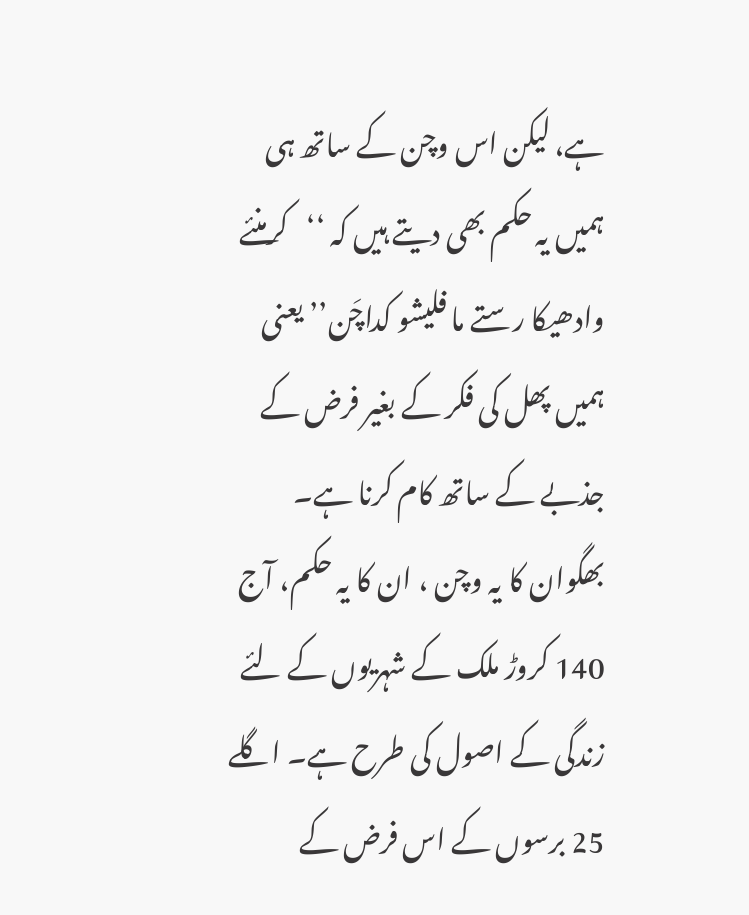ہے، لیکن اس وچن کے ساتھ ہی ہمیں یہ حکم بھی دیتے ہیں کہ ‘‘کرمنئے وادھیکا رستے ما فلیشو کداچَن’’ یعنی ہمیں پھل کی فکر کے بغیر فرض کے جذبے کے ساتھ کام کرنا ہے۔ بھگوان کا یہ وچن ، ان کا یہ حکم، آج 140 کروڑ ملک کے شہریوں کے لئے زندگی کے اصول کی طرح ہے۔ اگلے 25 برسوں کے اس فرض کے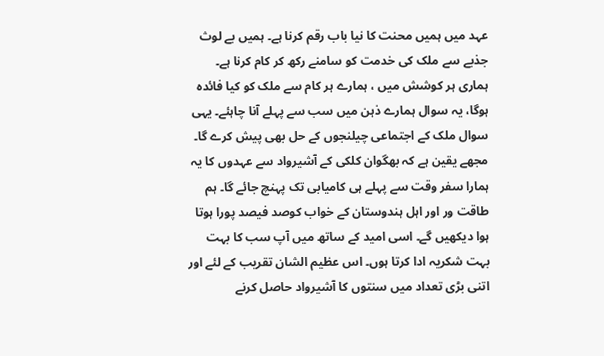عہد میں ہمیں محنت کا نیا باب رقم کرنا ہے۔ ہمیں بے لوث جذبے سے ملک کی خدمت کو سامنے رکھ کر کام کرنا ہے۔ ہماری ہر کوشش میں ، ہمارے ہر کام سے ملک کو کیا فائدہ ہوگا، یہ سوال ہمارے ذہن میں سب سے پہلے آنا چاہئے۔ یہی سوال ملک کے اجتماعی چیلنجوں کے حل بھی پیش کرے گا۔ مجھے یقین ہے کہ بھگوان کلکی کے آشیرواد سے عہدوں کا یہ ہمارا سفر وقت سے پہلے ہی کامیابی تک پہنچ جائے گا۔ ہم طاقت ور اور اہل ہندوستان کے خواب کوصد فیصد پورا ہوتا ہوا دیکھیں گے۔ اسی امید کے ساتھ میں آپ سب کا بہت بہت شکریہ ادا کرتا ہوں۔ اس عظیم الشان تقریب کے لئے اور اتنی بڑی تعداد میں سنتوں کا آشیرواد حاصل کرنے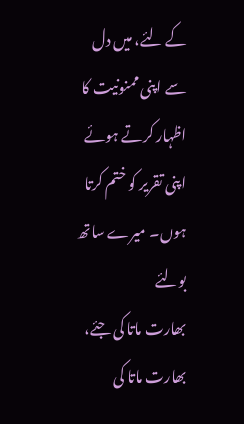کے لئے، میں دل سے اپنی ممنونیت کا اظہار کرتے ہوئے اپنی تقریر کو ختم کرتا ہوں۔ میرے ساتھ بولئے
بھارت ماتا کی جئے، بھارت ماتا کی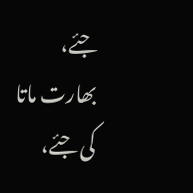جئے،
بھارت ماتا کی جئے،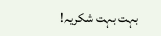بہت بہت شکریہ!